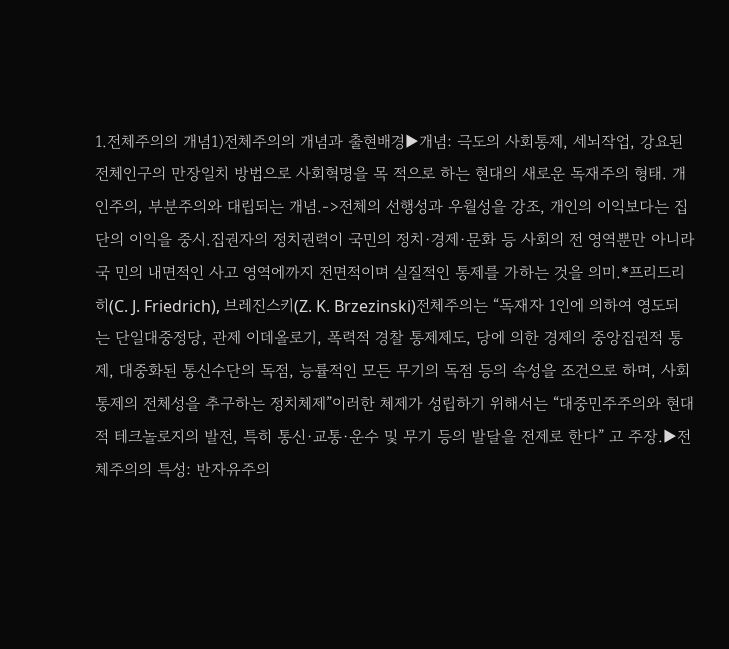1.전체주의의 개념1)전체주의의 개념과 출현배경▶개념: 극도의 사회통제, 세뇌작업, 강요된 전체인구의 만장일치 방법으로 사회혁명을 목 적으로 하는 현대의 새로운 독재주의 형태. 개인주의, 부분주의와 대립되는 개념.->전체의 선행성과 우월성을 강조, 개인의 이익보다는 집단의 이익을 중시.집권자의 정치권력이 국민의 정치·경제·문화 등 사회의 전 영역뿐만 아니라 국 민의 내면적인 사고 영역에까지 전면적이며 실질적인 통제를 가하는 것을 의미.*프리드리히(C. J. Friedrich), 브레진스키(Z. K. Brzezinski)전체주의는 “독재자 1인에 의하여 영도되는 단일대중정당, 관제 이데올로기, 폭력적 경찰 통제제도, 당에 의한 경제의 중앙집권적 통제, 대중화된 통신수단의 독점, 능률적인 모든 무기의 독점 등의 속성을 조건으로 하며, 사회통제의 전체성을 추구하는 정치체제”이러한 체제가 성립하기 위해서는 “대중민주주의와 현대적 테크놀로지의 발전, 특히 통신·교통·운수 및 무기 등의 발달을 전제로 한다” 고 주장.▶전체주의의 특성: 반자유주의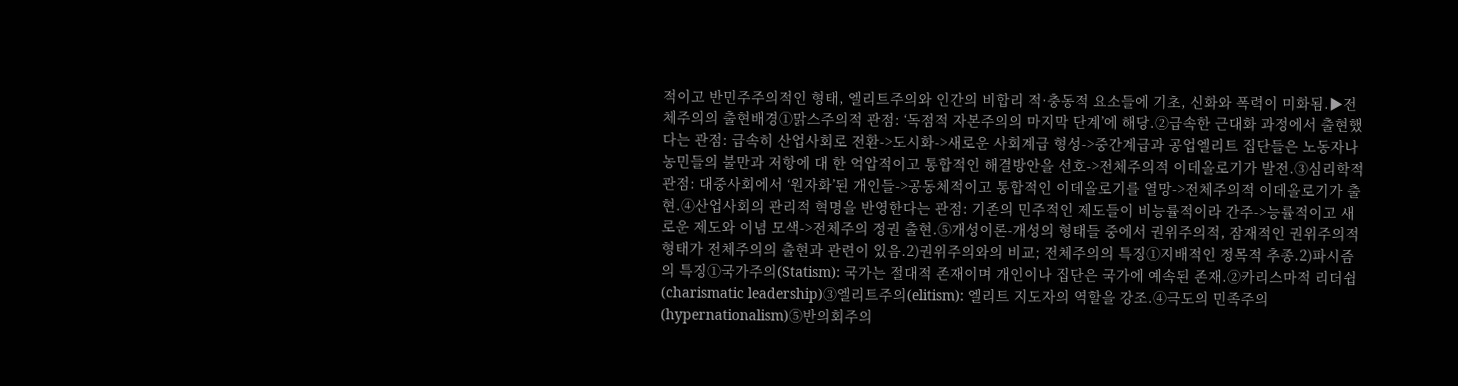적이고 반민주주의적인 형태, 엘리트주의와 인간의 비합리 적·충동적 요소들에 기초, 신화와 폭력이 미화됨.▶전체주의의 출현배경①맑스주의적 관점: ‘독점적 자본주의의 마지막 단계’에 해당.②급속한 근대화 과정에서 출현했다는 관점: 급속히 산업사회로 전환->도시화->새로운 사회계급 형성->중간계급과 공업엘리트 집단들은 노동자나 농민들의 불만과 저항에 대 한 억압적이고 통합적인 해결방안을 선호->전체주의적 이데올로기가 발전.③심리학적 관점: 대중사회에서 ‘원자화’된 개인들->공동체적이고 통합적인 이데올로기를 열망->전체주의적 이데올로기가 출현.④산업사회의 관리적 혁명을 반영한다는 관점: 기존의 민주적인 제도들이 비능률적이라 간주->능률적이고 새로운 제도와 이념 모색->전체주의 정권 출현.⑤개성이론-개성의 형태들 중에서 권위주의적, 잠재적인 권위주의적 형태가 전체주의의 출현과 관련이 있음.2)권위주의와의 비교; 전체주의의 특징①지배적인 정목적 추종.2)파시즘의 특징①국가주의(Statism): 국가는 절대적 존재이며 개인이나 집단은 국가에 예속된 존재.②카리스마적 리더쉽(charismatic leadership)③엘리트주의(elitism): 엘리트 지도자의 역할을 강조.④극도의 민족주의(hypernationalism)⑤반의회주의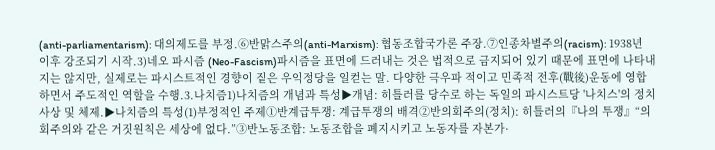(anti-parliamentarism): 대의제도를 부정.⑥반맑스주의(anti-Marxism): 협동조합국가론 주장.⑦인종차별주의(racism): 1938년 이후 강조되기 시작.3)네오 파시즘 (Neo-Fascism)파시즘을 표면에 드러내는 것은 법적으로 금지되어 있기 때문에 표면에 나타내지는 않지만, 실제로는 파시스트적인 경향이 짙은 우익정당을 일컫는 말. 다양한 극우파 적이고 민족적 전후(戰後)운동에 영합하면서 주도적인 역할을 수행.3.나치즘1)나치즘의 개념과 특성▶개념: 히틀러를 당수로 하는 독일의 파시스트당 '나치스'의 정치사상 및 체제.▶나치즘의 특성(1)부정적인 주제①반계급투쟁: 계급투쟁의 배격②반의회주의(정치): 히틀러의『나의 투쟁』“의회주의와 같은 거짓원칙은 세상에 없다.”③반노동조합: 노동조합을 폐지시키고 노동자를 자본가·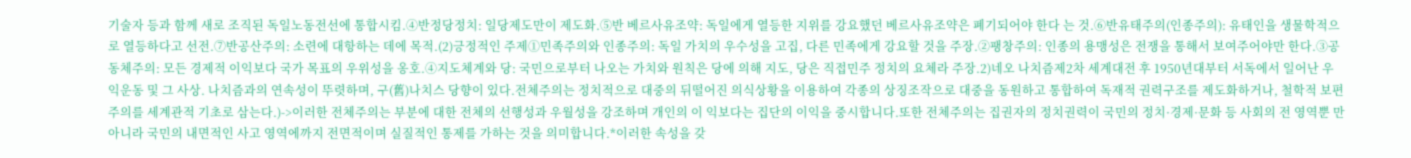기술자 등과 함께 새로 조직된 독일노동전선에 통합시킴.④반정당정치: 일당제도만이 제도화.⑤반 베르사유조약: 독일에게 열등한 지위를 강요했던 베르사유조약은 폐기되어야 한다 는 것.⑥반유태주의(인종주의): 유태인을 생물학적으로 열등하다고 선전.⑦반공산주의: 소련에 대항하는 데에 목적.(2)긍정적인 주제①민족주의와 인종주의: 독일 가치의 우수성을 고집, 다른 민족에게 강요할 것을 주장.②팽창주의: 인종의 용맹성은 전쟁을 통해서 보여주어야만 한다.③공동체주의: 모든 경제적 이익보다 국가 목표의 우위성을 옹호.④지도체계와 당: 국민으로부터 나오는 가치와 원칙은 당에 의해 지도, 당은 직접민주 정치의 요체라 주장.2)네오 나치즘제2차 세계대전 후 1950년대부터 서독에서 일어난 우익운동 및 그 사상. 나치즘과의 연속성이 뚜렷하며, 구(舊)나치스 당향이 있다.전체주의는 정치적으로 대중의 뒤떨어진 의식상황을 이용하여 각종의 상징조작으로 대중을 동원하고 통합하여 독재적 권력구조를 제도화하거나, 철학적 보편주의를 세계관적 기초로 삼는다.)->이러한 전체주의는 부분에 대한 전체의 선행성과 우월성을 강조하며 개인의 이 익보다는 집단의 이익을 중시합니다.또한 전체주의는 집권자의 정치권력이 국민의 정치·경제·문화 등 사회의 전 영역뿐 만 아니라 국민의 내면적인 사고 영역에까지 전면적이며 실질적인 통제를 가하는 것을 의미합니다.*이러한 속성을 갖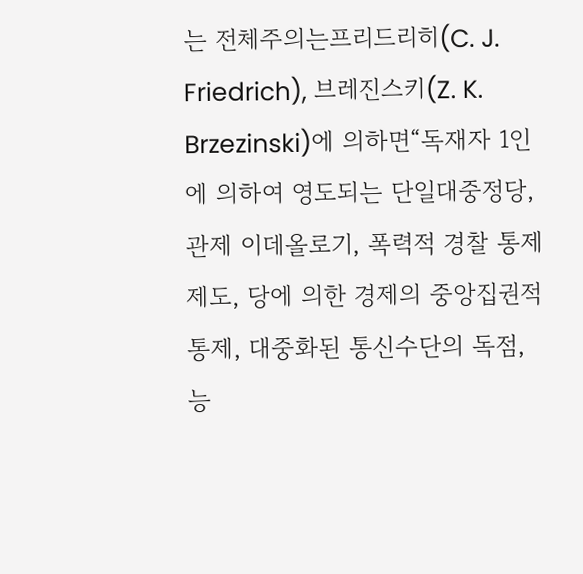는 전체주의는프리드리히(C. J. Friedrich), 브레진스키(Z. K. Brzezinski)에 의하면“독재자 1인에 의하여 영도되는 단일대중정당, 관제 이데올로기, 폭력적 경찰 통제제도, 당에 의한 경제의 중앙집권적 통제, 대중화된 통신수단의 독점, 능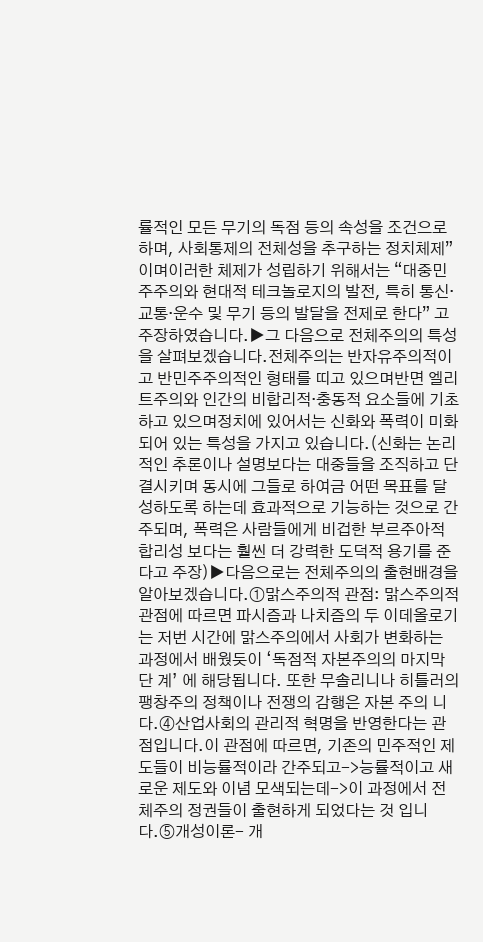률적인 모든 무기의 독점 등의 속성을 조건으로 하며, 사회통제의 전체성을 추구하는 정치체제” 이며이러한 체제가 성립하기 위해서는 “대중민주주의와 현대적 테크놀로지의 발전, 특히 통신·교통·운수 및 무기 등의 발달을 전제로 한다” 고 주장하였습니다.▶그 다음으로 전체주의의 특성을 살펴보겠습니다.전체주의는 반자유주의적이고 반민주주의적인 형태를 띠고 있으며반면 엘리트주의와 인간의 비합리적·충동적 요소들에 기초하고 있으며정치에 있어서는 신화와 폭력이 미화되어 있는 특성을 가지고 있습니다.(신화는 논리적인 추론이나 설명보다는 대중들을 조직하고 단결시키며 동시에 그들로 하여금 어떤 목표를 달성하도록 하는데 효과적으로 기능하는 것으로 간주되며, 폭력은 사람들에게 비겁한 부르주아적 합리성 보다는 훨씬 더 강력한 도덕적 용기를 준다고 주장)▶다음으로는 전체주의의 출현배경을 알아보겠습니다.①맑스주의적 관점: 맑스주의적 관점에 따르면 파시즘과 나치즘의 두 이데올로기는 저번 시간에 맑스주의에서 사회가 변화하는 과정에서 배웠듯이 ‘독점적 자본주의의 마지막 단 계’ 에 해당됩니다. 또한 무솔리니나 히틀러의 팽창주의 정책이나 전쟁의 감행은 자본 주의 니다.④산업사회의 관리적 혁명을 반영한다는 관점입니다.이 관점에 따르면, 기존의 민주적인 제도들이 비능률적이라 간주되고->능률적이고 새 로운 제도와 이념 모색되는데->이 과정에서 전체주의 정권들이 출현하게 되었다는 것 입니다.⑤개성이론- 개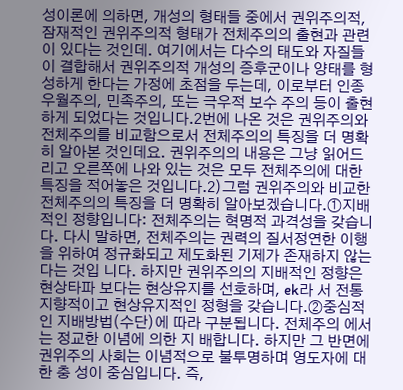성이론에 의하면, 개성의 형태들 중에서 권위주의적, 잠재적인 권위주의적 형태가 전체주의의 출현과 관련이 있다는 것인데. 여기에서는 다수의 태도와 자질들이 결합해서 권위주의적 개성의 증후군이나 양태를 형성하게 한다는 가정에 초점을 두는데, 이로부터 인종우월주의, 민족주의, 또는 극우적 보수 주의 등이 출현하게 되었다는 것입니다.2번에 나온 것은 권위주의와 전체주의를 비교함으로서 전체주의의 특징을 더 명확히 알아본 것인데요. 권위주의의 내용은 그냥 읽어드리고 오른쪽에 나와 있는 것은 모두 전체주의에 대한 특징을 적어놓은 것입니다.2)그럼 권위주의와 비교한 전체주의의 특징을 더 명확히 알아보겠습니다.①지배적인 정향입니다: 전체주의는 혁명적 과격성을 갖습니다. 다시 말하면, 전체주의는 권력의 질서정연한 이행을 위하여 정규화되고 제도화된 기제가 존재하지 않는다는 것입 니다. 하지만 권위주의의 지배적인 정향은 현상타파 보다는 현상유지를 선호하며, ek라 서 전통지향적이고 현상유지적인 정형을 갖습니다.②중심적인 지배방법(수단)에 따라 구분됩니다. 전체주의 에서는 정교한 이념에 의한 지 배합니다. 하지만 그 반면에 권위주의 사회는 이념적으로 불투명하며 영도자에 대한 충 성이 중심입니다. 즉,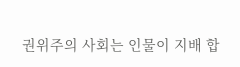권위주의 사회는 인물이 지배 합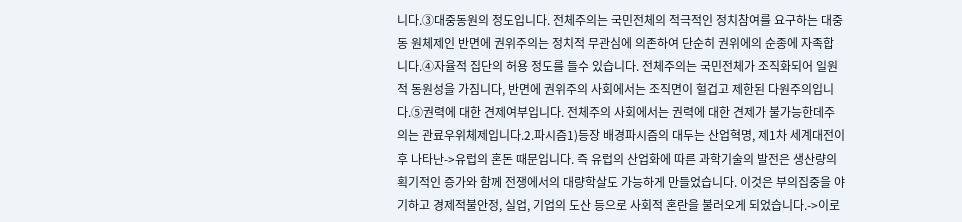니다.③대중동원의 정도입니다. 전체주의는 국민전체의 적극적인 정치참여를 요구하는 대중동 원체제인 반면에 권위주의는 정치적 무관심에 의존하여 단순히 권위에의 순종에 자족합 니다.④자율적 집단의 허용 정도를 들수 있습니다. 전체주의는 국민전체가 조직화되어 일원적 동원성을 가짐니다, 반면에 권위주의 사회에서는 조직면이 헐겁고 제한된 다원주의입니 다.⑤권력에 대한 견제여부입니다. 전체주의 사회에서는 권력에 대한 견제가 불가능한데주 의는 관료우위체제입니다.2.파시즘1)등장 배경파시즘의 대두는 산업혁명, 제1차 세계대전이후 나타난->유럽의 혼돈 때문입니다. 즉 유럽의 산업화에 따른 과학기술의 발전은 생산량의 획기적인 증가와 함께 전쟁에서의 대량학살도 가능하게 만들었습니다. 이것은 부의집중을 야기하고 경제적불안정, 실업, 기업의 도산 등으로 사회적 혼란을 불러오게 되었습니다.->이로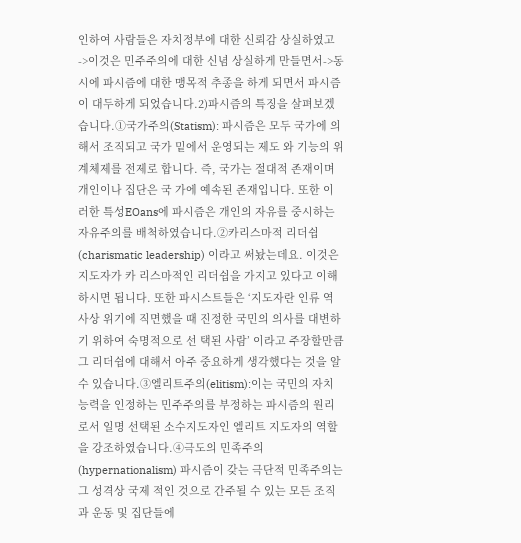인하여 사람들은 자치정부에 대한 신뢰감 상실하였고->이것은 민주주의에 대한 신념 상실하게 만들면서->동시에 파시즘에 대한 맹목적 추종을 하게 되면서 파시즘이 대두하게 되었습니다.2)파시즘의 특징을 살펴보겠습니다.①국가주의(Statism): 파시즘은 모두 국가에 의해서 조직되고 국가 밑에서 운영되는 제도 와 기능의 위계체제를 전제로 합니다. 즉, 국가는 절대적 존재이며 개인이나 집단은 국 가에 예속된 존재입니다. 또한 이러한 특성EOans에 파시즘은 개인의 자유를 중시하는 자유주의를 배척하였습니다.②카리스마적 리더쉽(charismatic leadership) 이라고 써놨는데요. 이것은 지도자가 카 리스마적인 리더쉽을 가지고 있다고 이해하시면 됩니다. 또한 파시스트들은 ‘지도자란 인류 역사상 위기에 직면했을 때 진정한 국민의 의사를 대변하기 위하여 숙명적으로 선 택된 사람’ 이라고 주장할만큼 그 리더쉽에 대해서 아주 중요하게 생각했다는 것을 알수 있습니다.③엘리트주의(elitism):이는 국민의 자치능력을 인정하는 민주주의를 부정하는 파시즘의 원리로서 일명 선택된 소수지도자인 엘리트 지도자의 역할을 강조하였습니다.④극도의 민족주의(hypernationalism) 파시즘이 갖는 극단적 민족주의는 그 성격상 국제 적인 것으로 간주될 수 있는 모든 조직과 운동 및 집단들에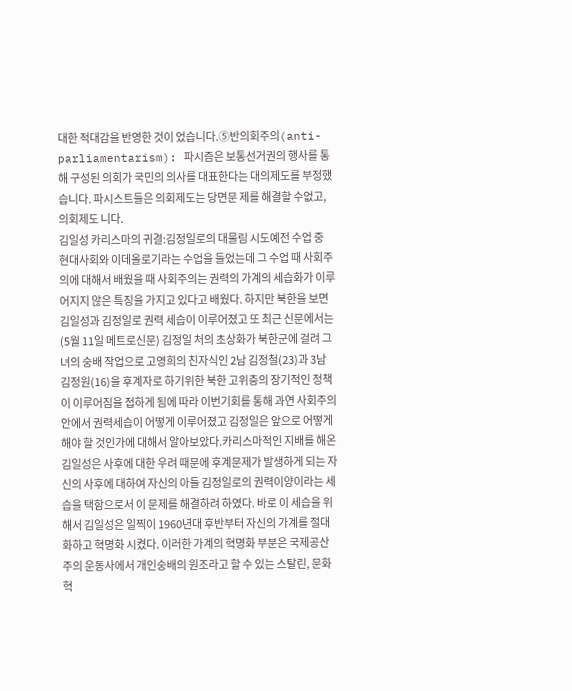대한 적대감을 반영한 것이 었습니다.⑤반의회주의(anti-parliamentarism): 파시즘은 보통선거권의 행사를 통해 구성된 의회가 국민의 의사를 대표한다는 대의제도를 부정했습니다. 파시스트들은 의회제도는 당면문 제를 해결할 수없고, 의회제도 니다.
김일성 카리스마의 귀결:김정일로의 대물림 시도예전 수업 중 현대사회와 이데올로기라는 수업을 들었는데 그 수업 때 사회주의에 대해서 배웠을 때 사회주의는 권력의 가계의 세습화가 이루어지지 않은 특징을 가지고 있다고 배웠다. 하지만 북한을 보면 김일성과 김정일로 권력 세습이 이루어졌고 또 최근 신문에서는 (5월 11일 메트로신문) 김정일 처의 초상화가 북한군에 걸려 그녀의 숭배 작업으로 고영희의 친자식인 2남 김정철(23)과 3남 김정원(16)을 후계자로 하기위한 북한 고위층의 장기적인 정책이 이루어짐을 접하게 됨에 따라 이번기회를 통해 과연 사회주의 안에서 권력세습이 어떻게 이루어졌고 김정일은 앞으로 어떻게 해야 할 것인가에 대해서 알아보았다.카리스마적인 지배를 해온 김일성은 사후에 대한 우려 때문에 후계문제가 발생하게 되는 자신의 사후에 대하여 자신의 아들 김정일로의 권력이양이라는 세습을 택함으로서 이 문제를 해결하려 하였다. 바로 이 세습을 위해서 김일성은 일찍이 1960년대 후반부터 자신의 가계를 절대화하고 혁명화 시켰다. 이러한 가계의 혁명화 부분은 국제공산주의 운동사에서 개인숭배의 원조라고 할 수 있는 스탈린, 문화혁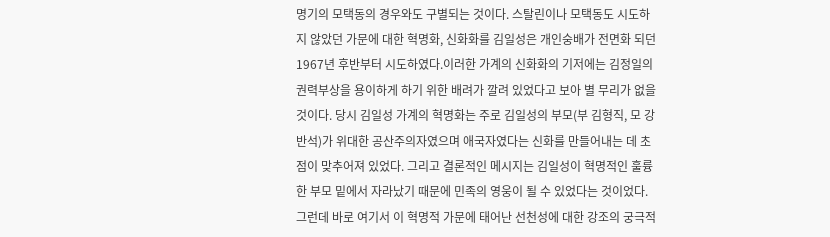명기의 모택동의 경우와도 구별되는 것이다. 스탈린이나 모택동도 시도하지 않았던 가문에 대한 혁명화, 신화화를 김일성은 개인숭배가 전면화 되던 1967년 후반부터 시도하였다.이러한 가계의 신화화의 기저에는 김정일의 권력부상을 용이하게 하기 위한 배려가 깔려 있었다고 보아 별 무리가 없을 것이다. 당시 김일성 가계의 혁명화는 주로 김일성의 부모(부 김형직, 모 강반석)가 위대한 공산주의자였으며 애국자였다는 신화를 만들어내는 데 초점이 맞추어져 있었다. 그리고 결론적인 메시지는 김일성이 혁명적인 훌륭한 부모 밑에서 자라났기 때문에 민족의 영웅이 될 수 있었다는 것이었다. 그런데 바로 여기서 이 혁명적 가문에 태어난 선천성에 대한 강조의 궁극적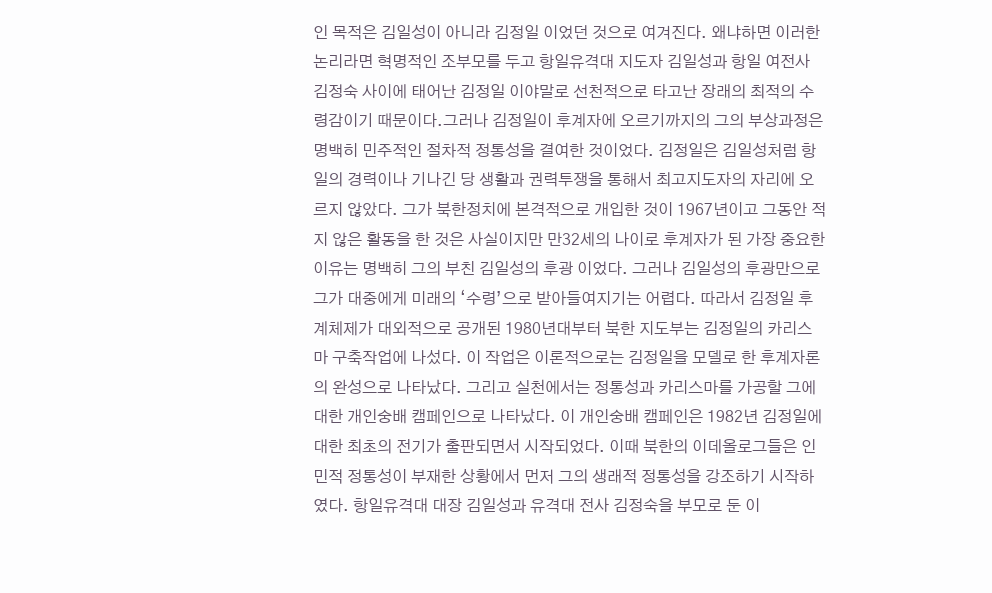인 목적은 김일성이 아니라 김정일 이었던 것으로 여겨진다. 왜냐하면 이러한 논리라면 혁명적인 조부모를 두고 항일유격대 지도자 김일성과 항일 여전사 김정숙 사이에 태어난 김정일 이야말로 선천적으로 타고난 장래의 최적의 수령감이기 때문이다.그러나 김정일이 후계자에 오르기까지의 그의 부상과정은 명백히 민주적인 절차적 정통성을 결여한 것이었다. 김정일은 김일성처럼 항일의 경력이나 기나긴 당 생활과 권력투쟁을 통해서 최고지도자의 자리에 오르지 않았다. 그가 북한정치에 본격적으로 개입한 것이 1967년이고 그동안 적지 않은 활동을 한 것은 사실이지만 만32세의 나이로 후계자가 된 가장 중요한 이유는 명백히 그의 부친 김일성의 후광 이었다. 그러나 김일성의 후광만으로 그가 대중에게 미래의 ‘수령’으로 받아들여지기는 어렵다. 따라서 김정일 후계체제가 대외적으로 공개된 1980년대부터 북한 지도부는 김정일의 카리스마 구축작업에 나섰다. 이 작업은 이론적으로는 김정일을 모델로 한 후계자론의 완성으로 나타났다. 그리고 실천에서는 정통성과 카리스마를 가공할 그에 대한 개인숭배 캠페인으로 나타났다. 이 개인숭배 캠페인은 1982년 김정일에 대한 최초의 전기가 출판되면서 시작되었다. 이때 북한의 이데올로그들은 인민적 정통성이 부재한 상황에서 먼저 그의 생래적 정통성을 강조하기 시작하였다. 항일유격대 대장 김일성과 유격대 전사 김정숙을 부모로 둔 이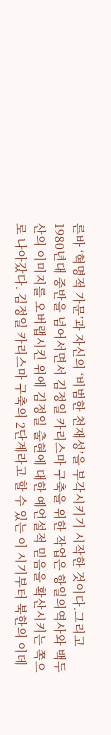른바 ‘혁명적 가문’과 자신의 ‘비범한 천재성’을 부각시키기 시작한 것이다.그리고 1980년대 중반을 넘어서면서 김정일 카리스마 구축을 위한 작업은 항일의역사와 백두산의 이미지를 오버랩시킨 위에 김정일 출현에 대한 예언설적 믿음을 확산시키는 쪽으로 나아갔다. 김정일 카리스마 구축의 2단계라고 할 수 있는 이 시기부터 북한의 이데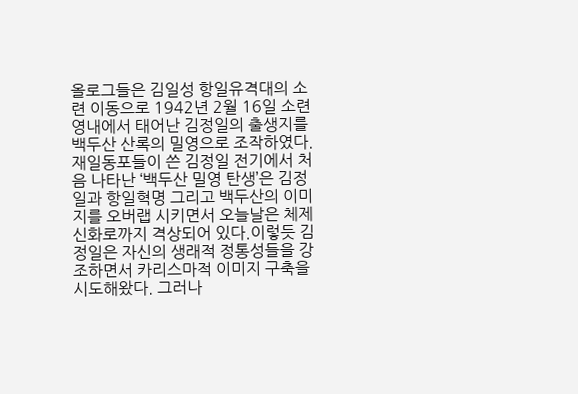올로그들은 김일성 항일유격대의 소련 이동으로 1942년 2월 16일 소련 영내에서 태어난 김정일의 출생지를 백두산 산록의 밀영으로 조작하였다. 재일동포들이 쓴 김정일 전기에서 처음 나타난 ‘백두산 밀영 탄생’은 김정일과 항일혁명 그리고 백두산의 이미지를 오버랩 시키면서 오늘날은 체제 신화로까지 격상되어 있다.이렇듯 김정일은 자신의 생래적 정통성들을 강조하면서 카리스마적 이미지 구축을 시도해왔다. 그러나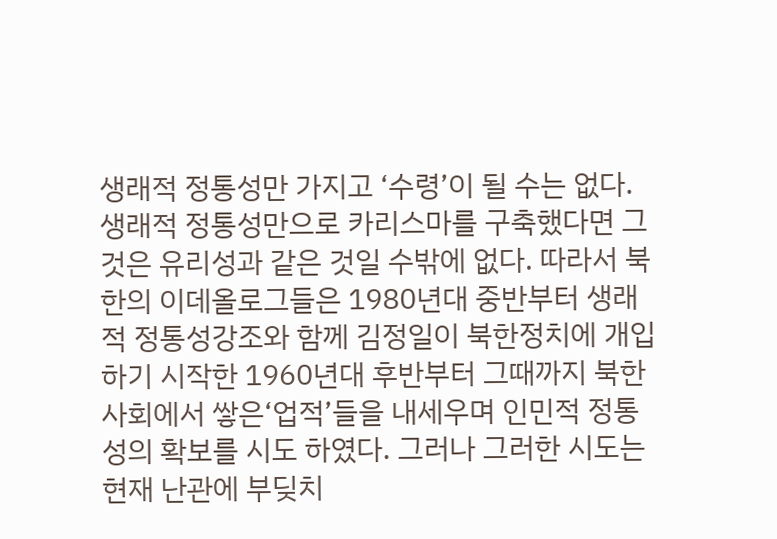생래적 정통성만 가지고 ‘수령’이 될 수는 없다. 생래적 정통성만으로 카리스마를 구축했다면 그것은 유리성과 같은 것일 수밖에 없다. 따라서 북한의 이데올로그들은 1980년대 중반부터 생래적 정통성강조와 함께 김정일이 북한정치에 개입하기 시작한 1960년대 후반부터 그때까지 북한사회에서 쌓은‘업적’들을 내세우며 인민적 정통성의 확보를 시도 하였다. 그러나 그러한 시도는 현재 난관에 부딪치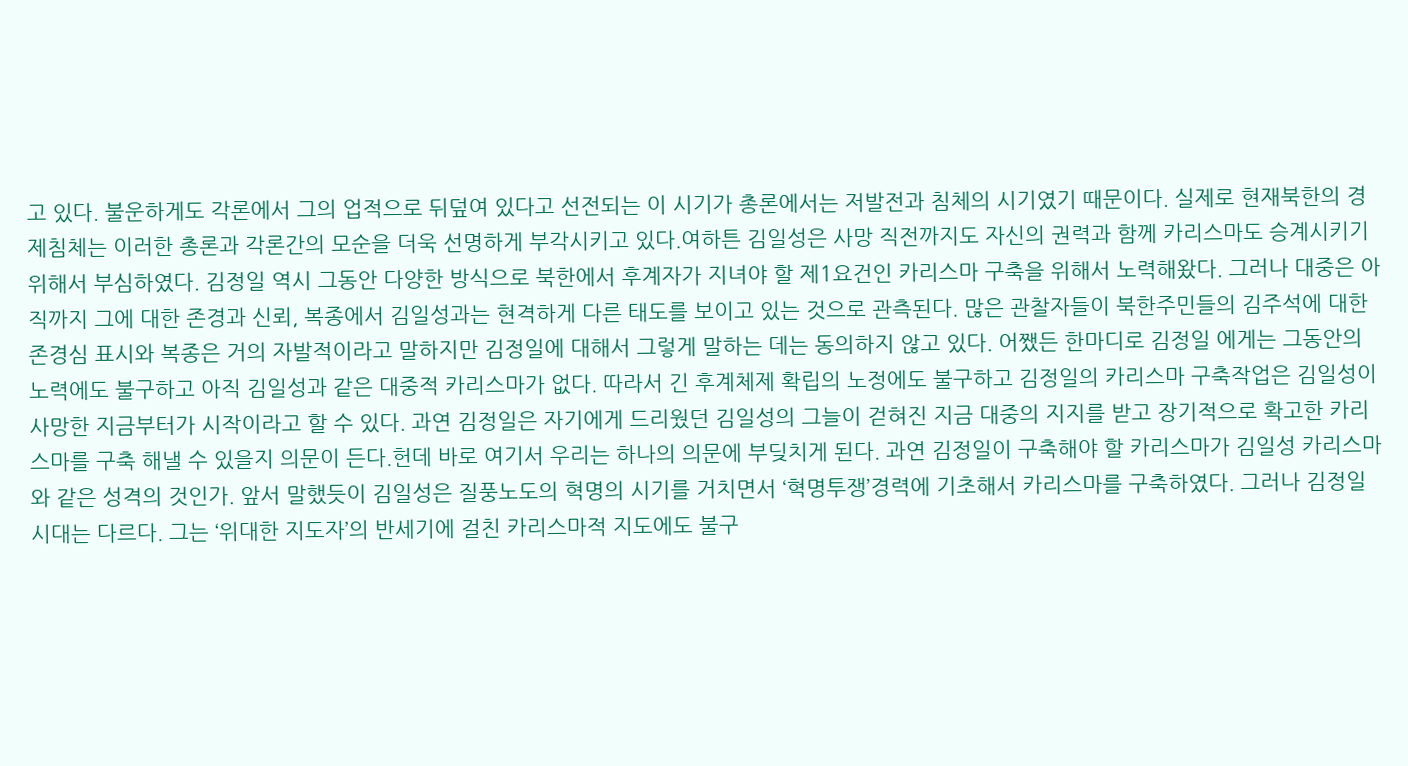고 있다. 불운하게도 각론에서 그의 업적으로 뒤덮여 있다고 선전되는 이 시기가 총론에서는 저발전과 침체의 시기였기 때문이다. 실제로 현재북한의 경제침체는 이러한 총론과 각론간의 모순을 더욱 선명하게 부각시키고 있다.여하튼 김일성은 사망 직전까지도 자신의 권력과 함께 카리스마도 승계시키기 위해서 부심하였다. 김정일 역시 그동안 다양한 방식으로 북한에서 후계자가 지녀야 할 제1요건인 카리스마 구축을 위해서 노력해왔다. 그러나 대중은 아직까지 그에 대한 존경과 신뢰, 복종에서 김일성과는 현격하게 다른 태도를 보이고 있는 것으로 관측된다. 많은 관찰자들이 북한주민들의 김주석에 대한 존경심 표시와 복종은 거의 자발적이라고 말하지만 김정일에 대해서 그렇게 말하는 데는 동의하지 않고 있다. 어쨌든 한마디로 김정일 에게는 그동안의 노력에도 불구하고 아직 김일성과 같은 대중적 카리스마가 없다. 따라서 긴 후계체제 확립의 노정에도 불구하고 김정일의 카리스마 구축작업은 김일성이 사망한 지금부터가 시작이라고 할 수 있다. 과연 김정일은 자기에게 드리웠던 김일성의 그늘이 걷혀진 지금 대중의 지지를 받고 장기적으로 확고한 카리스마를 구축 해낼 수 있을지 의문이 든다.헌데 바로 여기서 우리는 하나의 의문에 부딪치게 된다. 과연 김정일이 구축해야 할 카리스마가 김일성 카리스마와 같은 성격의 것인가. 앞서 말했듯이 김일성은 질풍노도의 혁명의 시기를 거치면서 ‘혁명투쟁’경력에 기초해서 카리스마를 구축하였다. 그러나 김정일 시대는 다르다. 그는 ‘위대한 지도자’의 반세기에 걸친 카리스마적 지도에도 불구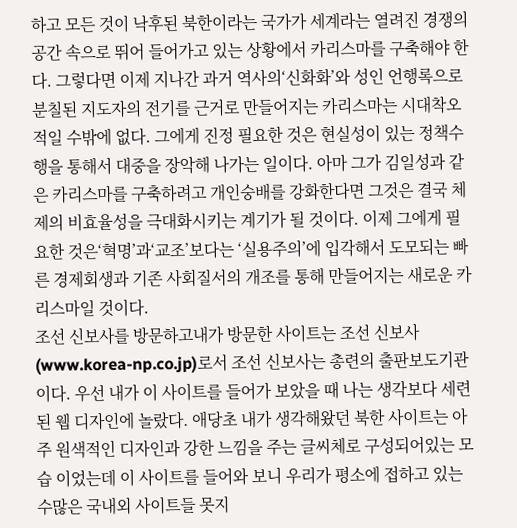하고 모든 것이 낙후된 북한이라는 국가가 세계라는 열려진 경쟁의 공간 속으로 뛰어 들어가고 있는 상황에서 카리스마를 구축해야 한다. 그렇다면 이제 지나간 과거 역사의‘신화화’와 성인 언행록으로 분칠된 지도자의 전기를 근거로 만들어지는 카리스마는 시대착오적일 수밖에 없다. 그에게 진정 필요한 것은 현실성이 있는 정책수행을 통해서 대중을 장악해 나가는 일이다. 아마 그가 김일성과 같은 카리스마를 구축하려고 개인숭배를 강화한다면 그것은 결국 체제의 비효율성을 극대화시키는 계기가 될 것이다. 이제 그에게 필요한 것은‘혁명’과‘교조’보다는 ‘실용주의’에 입각해서 도모되는 빠른 경제회생과 기존 사회질서의 개조를 통해 만들어지는 새로운 카리스마일 것이다.
조선 신보사를 방문하고내가 방문한 사이트는 조선 신보사(www.korea-np.co.jp)로서 조선 신보사는 총련의 출판보도기관이다. 우선 내가 이 사이트를 들어가 보았을 때 나는 생각보다 세련된 웹 디자인에 놀랐다. 애당초 내가 생각해왔던 북한 사이트는 아주 원색적인 디자인과 강한 느낌을 주는 글씨체로 구성되어있는 모습 이었는데 이 사이트를 들어와 보니 우리가 평소에 접하고 있는 수많은 국내외 사이트들 못지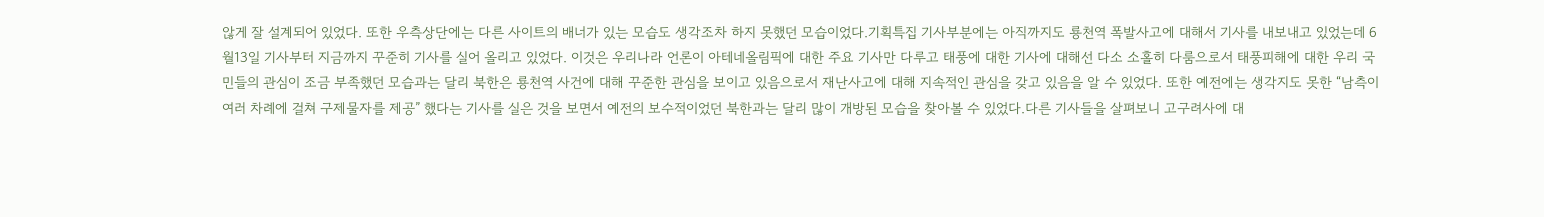않게 잘 설계되어 있었다. 또한 우측상단에는 다른 사이트의 배너가 있는 모습도 생각조차 하지 못했던 모습이었다.기획특집 기사부분에는 아직까지도 룡천역 폭발사고에 대해서 기사를 내보내고 있었는데 6월13일 기사부터 지금까지 꾸준히 기사를 실어 올리고 있었다. 이것은 우리나라 언론이 아테네올림픽에 대한 주요 기사만 다루고 태풍에 대한 기사에 대해선 다소 소홀히 다룸으로서 태풍피해에 대한 우리 국민들의 관심이 조금 부족했던 모습과는 달리 북한은 룡천역 사건에 대해 꾸준한 관심을 보이고 있음으로서 재난사고에 대해 지속적인 관심을 갖고 있음을 알 수 있었다. 또한 예전에는 생각지도 못한 “남측이 여러 차례에 걸쳐 구제물자를 제공” 했다는 기사를 실은 것을 보면서 예전의 보수적이었던 북한과는 달리 많이 개방된 모습을 찾아볼 수 있었다.다른 기사들을 살펴보니 고구려사에 대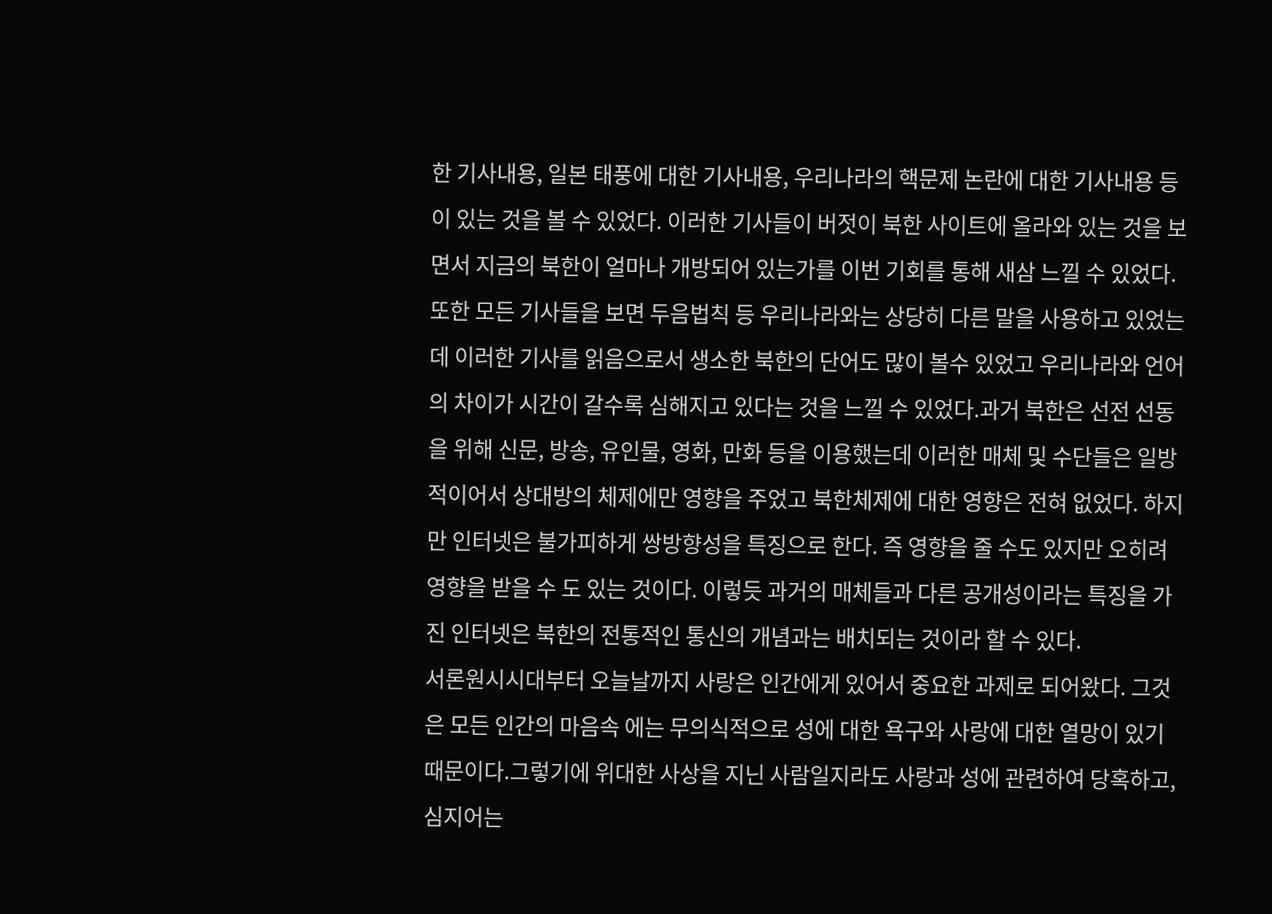한 기사내용, 일본 태풍에 대한 기사내용, 우리나라의 핵문제 논란에 대한 기사내용 등이 있는 것을 볼 수 있었다. 이러한 기사들이 버젓이 북한 사이트에 올라와 있는 것을 보면서 지금의 북한이 얼마나 개방되어 있는가를 이번 기회를 통해 새삼 느낄 수 있었다.또한 모든 기사들을 보면 두음법칙 등 우리나라와는 상당히 다른 말을 사용하고 있었는데 이러한 기사를 읽음으로서 생소한 북한의 단어도 많이 볼수 있었고 우리나라와 언어의 차이가 시간이 갈수록 심해지고 있다는 것을 느낄 수 있었다.과거 북한은 선전 선동을 위해 신문, 방송, 유인물, 영화, 만화 등을 이용했는데 이러한 매체 및 수단들은 일방적이어서 상대방의 체제에만 영향을 주었고 북한체제에 대한 영향은 전혀 없었다. 하지만 인터넷은 불가피하게 쌍방향성을 특징으로 한다. 즉 영향을 줄 수도 있지만 오히려 영향을 받을 수 도 있는 것이다. 이렇듯 과거의 매체들과 다른 공개성이라는 특징을 가진 인터넷은 북한의 전통적인 통신의 개념과는 배치되는 것이라 할 수 있다.
서론원시시대부터 오늘날까지 사랑은 인간에게 있어서 중요한 과제로 되어왔다. 그것은 모든 인간의 마음속 에는 무의식적으로 성에 대한 욕구와 사랑에 대한 열망이 있기 때문이다.그렇기에 위대한 사상을 지닌 사람일지라도 사랑과 성에 관련하여 당혹하고, 심지어는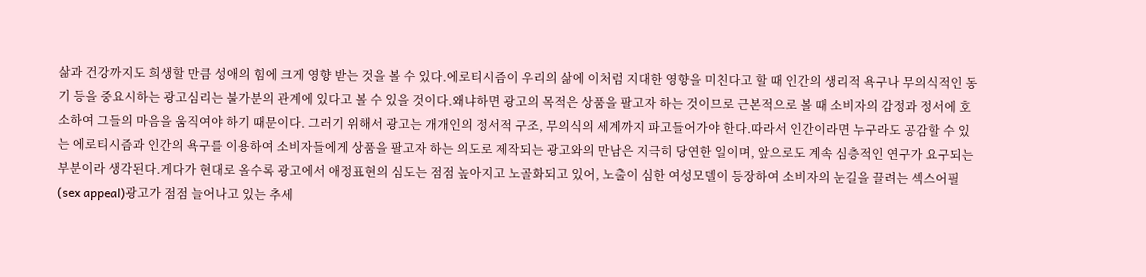삶과 건강까지도 희생할 만큼 성애의 힘에 크게 영향 받는 것을 볼 수 있다.에로티시즘이 우리의 삶에 이처럼 지대한 영향을 미친다고 할 때 인간의 생리적 욕구나 무의식적인 동기 등을 중요시하는 광고심리는 불가분의 관계에 있다고 볼 수 있을 것이다.왜냐하면 광고의 목적은 상품을 팔고자 하는 것이므로 근본적으로 볼 때 소비자의 감정과 정서에 호소하여 그들의 마음을 움직여야 하기 때문이다. 그러기 위해서 광고는 개개인의 정서적 구조, 무의식의 세계까지 파고들어가야 한다.따라서 인간이라면 누구라도 공감할 수 있는 에로티시즘과 인간의 욕구를 이용하여 소비자들에게 상품을 팔고자 하는 의도로 제작되는 광고와의 만남은 지극히 당연한 일이며, 앞으로도 계속 심층적인 연구가 요구되는 부분이라 생각된다.게다가 현대로 올수록 광고에서 애정표현의 심도는 점점 높아지고 노골화되고 있어, 노출이 심한 여성모델이 등장하여 소비자의 눈길을 끌려는 섹스어필(sex appeal)광고가 점점 늘어나고 있는 추세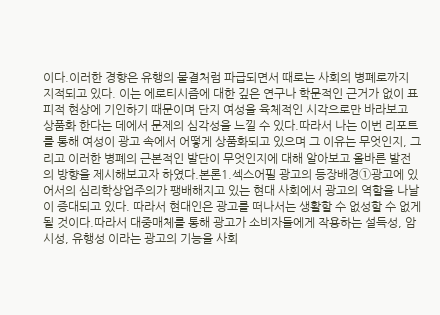이다.이러한 경향은 유행의 물결처럼 파급되면서 때로는 사회의 병폐로까지 지적되고 있다. 이는 에로티시즘에 대한 깊은 연구나 학문적인 근거가 없이 표피적 현상에 기인하기 때문이며 단지 여성을 육체적인 시각으로만 바라보고 상품화 한다는 데에서 문제의 심각성을 느낄 수 있다.따라서 나는 이번 리포트를 통해 여성이 광고 속에서 어떻게 상품화되고 있으며 그 이유는 무엇인지, 그리고 이러한 병폐의 근본적인 발단이 무엇인지에 대해 알아보고 올바른 발전의 방향을 제시해보고자 하였다.본론1.섹스어필 광고의 등장배경①광고에 있어서의 심리학상업주의가 팽배해지고 있는 현대 사회에서 광고의 역할을 나날이 증대되고 있다. 따라서 현대인은 광고를 떠나서는 생활할 수 없성할 수 없게 될 것이다.따라서 대중매체를 통해 광고가 소비자들에게 작용하는 설득성, 암시성, 유행성 이라는 광고의 기능을 사회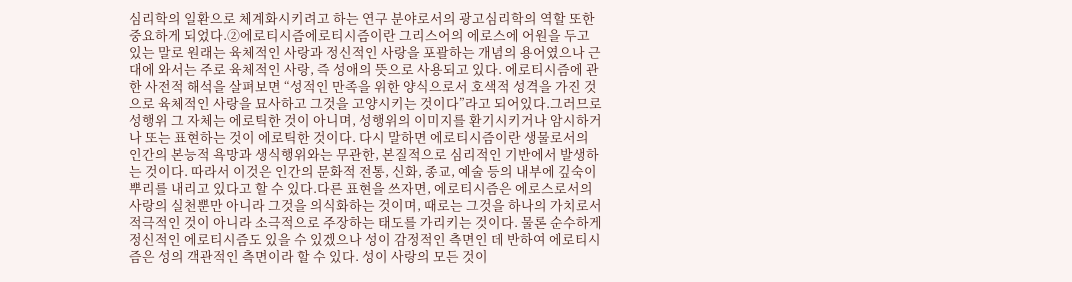심리학의 일환으로 체계화시키려고 하는 연구 분야로서의 광고심리학의 역할 또한 중요하게 되었다.②에로티시즘에로티시즘이란 그리스어의 에로스에 어원을 두고 있는 말로 원래는 육체적인 사랑과 정신적인 사랑을 포괄하는 개념의 용어였으나 근대에 와서는 주로 육체적인 사랑, 즉 성애의 뜻으로 사용되고 있다. 에로티시즘에 관한 사전적 해석을 살펴보면 “성적인 만족을 위한 양식으로서 호색적 성격을 가진 것으로 육체적인 사랑을 묘사하고 그것을 고양시키는 것이다”라고 되어있다.그러므로 성행위 그 자체는 에로틱한 것이 아니며, 성행위의 이미지를 환기시키거나 암시하거나 또는 표현하는 것이 에로틱한 것이다. 다시 말하면 에로티시즘이란 생물로서의 인간의 본능적 욕망과 생식행위와는 무관한, 본질적으로 심리적인 기반에서 발생하는 것이다. 따라서 이것은 인간의 문화적 전통, 신화, 종교, 예술 등의 내부에 깊숙이 뿌리를 내리고 있다고 할 수 있다.다른 표현을 쓰자면, 에로티시즘은 에로스로서의 사랑의 실천뿐만 아니라 그것을 의식화하는 것이며, 때로는 그것을 하나의 가치로서 적극적인 것이 아니라 소극적으로 주장하는 태도를 가리키는 것이다. 물론 순수하게 정신적인 에로티시즘도 있을 수 있겠으나 성이 감정적인 측면인 데 반하여 에로티시즘은 성의 객관적인 측면이라 할 수 있다. 성이 사랑의 모든 것이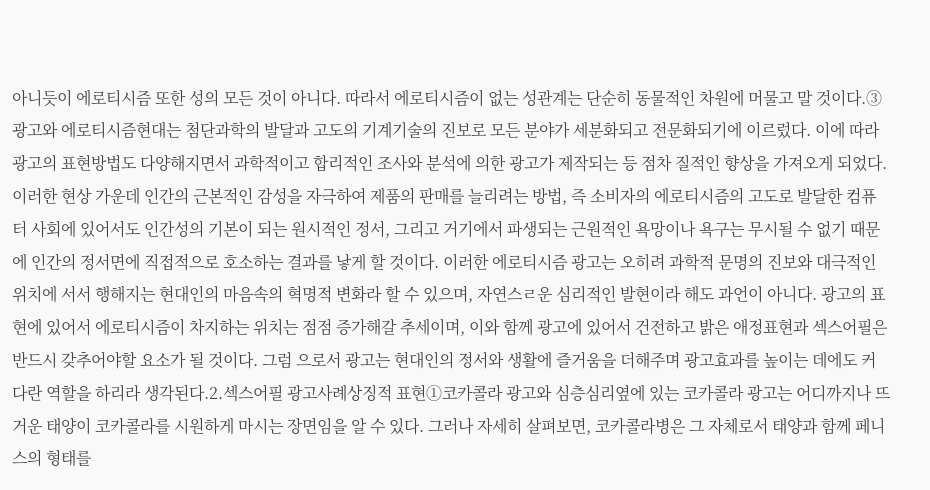아니듯이 에로티시즘 또한 성의 모든 것이 아니다. 따라서 에로티시즘이 없는 성관계는 단순히 동물적인 차원에 머물고 말 것이다.③광고와 에로티시즘현대는 첨단과학의 발달과 고도의 기계기술의 진보로 모든 분야가 세분화되고 전문화되기에 이르렀다. 이에 따라 광고의 표현방법도 다양해지면서 과학적이고 합리적인 조사와 분석에 의한 광고가 제작되는 등 점차 질적인 향상을 가져오게 되었다. 이러한 현상 가운데 인간의 근본적인 감성을 자극하여 제품의 판매를 늘리려는 방법, 즉 소비자의 에로티시즘의 고도로 발달한 컴퓨터 사회에 있어서도 인간성의 기본이 되는 원시적인 정서, 그리고 거기에서 파생되는 근원적인 욕망이나 욕구는 무시될 수 없기 때문에 인간의 정서면에 직접적으로 호소하는 결과를 낳게 할 것이다. 이러한 에로티시즘 광고는 오히려 과학적 문명의 진보와 대극적인 위치에 서서 행해지는 현대인의 마음속의 혁명적 변화라 할 수 있으며, 자연스ㄹ운 심리적인 발현이라 해도 과언이 아니다. 광고의 표현에 있어서 에로티시즘이 차지하는 위치는 점점 증가해갈 추세이며, 이와 함께 광고에 있어서 건전하고 밝은 애정표현과 섹스어필은 반드시 갖추어야할 요소가 될 것이다. 그럼 으로서 광고는 현대인의 정서와 생활에 즐거움을 더해주며 광고효과를 높이는 데에도 커다란 역할을 하리라 생각된다.2.섹스어필 광고사례상징적 표현①코카콜라 광고와 심층심리옆에 있는 코카콜라 광고는 어디까지나 뜨거운 태양이 코카콜라를 시원하게 마시는 장면임을 알 수 있다. 그러나 자세히 살펴보면, 코카콜라병은 그 자체로서 태양과 함께 페니스의 형태를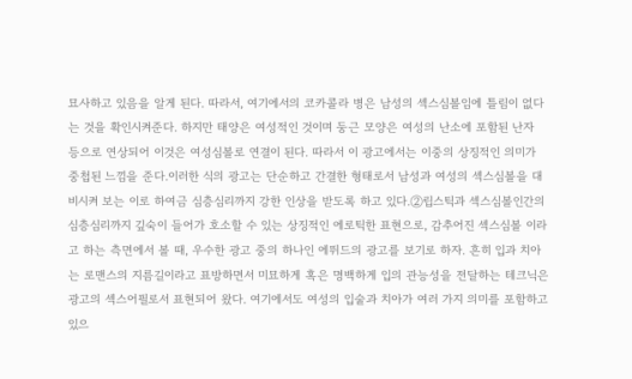묘사하고 있음을 알게 된다. 따라서, 여기에서의 코카콜라 병은 남성의 섹스심볼임에 틀림이 없다는 것을 확인시켜준다. 하지만 태양은 여성적인 것이며 둥근 모양은 여성의 난소에 포함된 난자 등으로 연상되어 이것은 여성심볼로 연결이 된다. 따라서 이 광고에서는 이중의 상징적인 의미가 중첩된 느낌을 준다.이러한 식의 광고는 단순하고 간결한 형태로서 남성과 여성의 섹스심볼을 대비시켜 보는 이로 하여금 심층심리까지 강한 인상을 받도록 하고 있다.②립스틱과 섹스심볼인간의 심층심리까지 깊숙이 들어가 호소할 수 있는 상징적인 에로틱한 표현으로, 감추어진 섹스심볼 이라고 하는 측면에서 볼 때, 우수한 광고 중의 하나인 에뛰드의 광고를 보기로 하자. 흔히 입과 치아는 로맨스의 지름길이라고 표방하면서 미묘하게 혹은 명백하게 입의 관능성을 전달하는 테크닉은 광고의 섹스어필로서 표현되어 왔다. 여기에서도 여성의 입술과 치아가 여러 가지 의미를 포함하고 있으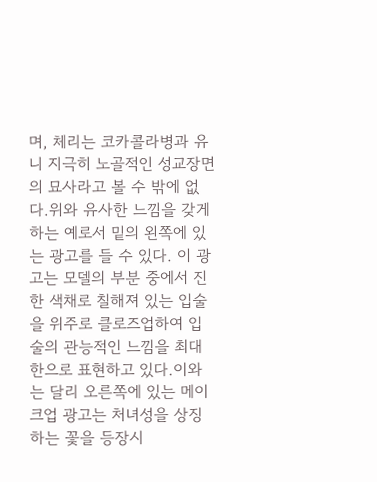며, 체리는 코카콜라병과 유니 지극히 노골적인 성교장면의 묘사라고 볼 수 밖에 없다.위와 유사한 느낌을 갖게 하는 예로서 밑의 왼쪽에 있는 광고를 들 수 있다. 이 광고는 모델의 부분 중에서 진한 색채로 칠해져 있는 입술을 위주로 클로즈업하여 입술의 관능적인 느낌을 최대한으로 표현하고 있다.이와는 달리 오른쪽에 있는 메이크업 광고는 처녀성을 상징하는 꽃을 등장시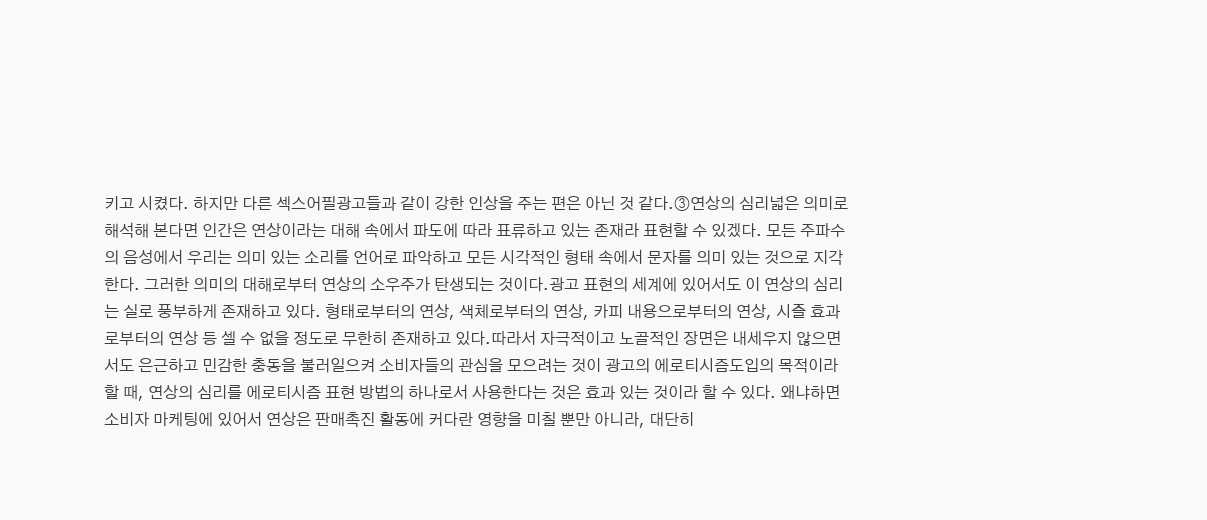키고 시켰다. 하지만 다른 섹스어필광고들과 같이 강한 인상을 주는 편은 아닌 것 같다.③연상의 심리넓은 의미로 해석해 본다면 인간은 연상이라는 대해 속에서 파도에 따라 표류하고 있는 존재라 표현할 수 있겠다. 모든 주파수의 음성에서 우리는 의미 있는 소리를 언어로 파악하고 모든 시각적인 형태 속에서 문자를 의미 있는 것으로 지각한다. 그러한 의미의 대해로부터 연상의 소우주가 탄생되는 것이다.광고 표현의 세계에 있어서도 이 연상의 심리는 실로 풍부하게 존재하고 있다. 형태로부터의 연상, 색체로부터의 연상, 카피 내용으로부터의 연상, 시즐 효과로부터의 연상 등 셀 수 없을 정도로 무한히 존재하고 있다.따라서 자극적이고 노골적인 장면은 내세우지 않으면서도 은근하고 민감한 충동을 불러일으켜 소비자들의 관심을 모으려는 것이 광고의 에로티시즘도입의 목적이라 할 때, 연상의 심리를 에로티시즘 표현 방법의 하나로서 사용한다는 것은 효과 있는 것이라 할 수 있다. 왜냐하면 소비자 마케팅에 있어서 연상은 판매촉진 활동에 커다란 영향을 미칠 뿐만 아니라, 대단히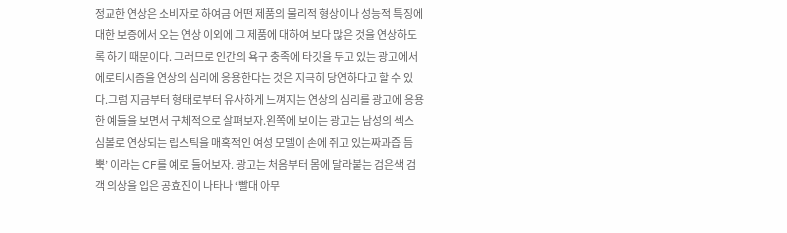정교한 연상은 소비자로 하여금 어떤 제품의 물리적 형상이나 성능적 특징에 대한 보증에서 오는 연상 이외에 그 제품에 대하여 보다 많은 것을 연상하도록 하기 때문이다. 그러므로 인간의 욕구 충족에 타깃을 두고 있는 광고에서 에로티시즘을 연상의 심리에 응용한다는 것은 지극히 당연하다고 할 수 있다.그럼 지금부터 형태로부터 유사하게 느껴지는 연상의 심리를 광고에 응용한 예들을 보면서 구체적으로 살펴보자.왼쪽에 보이는 광고는 남성의 섹스 심볼로 연상되는 립스틱을 매혹적인 여성 모델이 손에 쥐고 있는짜과즙 듬뿍’ 이라는 CF를 예로 들어보자. 광고는 처음부터 몸에 달라붙는 검은색 검객 의상을 입은 공효진이 나타나 ‘빨대 아무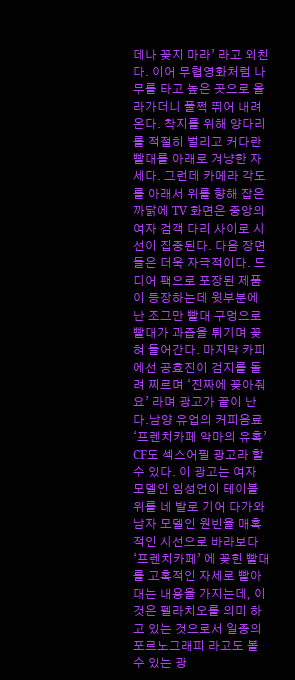데나 꽂지 마라’ 라고 외친다. 이어 무협영화처럼 나무를 타고 높은 곳으로 올라가더니 풀쩍 뛰어 내려온다. 착지를 위해 양다리를 적절히 벌리고 커다란 빨대를 아래로 겨냥한 자세다. 그런데 카메라 각도를 아래서 위를 향해 잡은 까닭에 TV 화면은 중앙의 여자 검객 다리 사이로 시선이 집중된다. 다음 장면들은 더욱 자극적이다. 드디어 팩으로 포장된 제품이 등장하는데 윗부분에 난 조그만 빨대 구멍으로 빨대가 과즙을 튀기며 꽂혀 들어간다. 마지막 카피에선 공효진이 검지를 돌려 찌르며 ‘진짜에 꽂아줘요’ 라며 광고가 끝이 난다.남양 유업의 커피음료 ‘프렌치카페 악마의 유혹’ CF도 섹스어필 광고라 할 수 있다. 이 광고는 여자 모델인 임성언이 테이블 위를 네 발로 기어 다가와 남자 모델인 원빈을 매혹적인 시선으로 바라보다 ‘프렌치카페’ 에 꽂힌 빨대를 고혹적인 자세로 빨아대는 내용을 가지는데, 이것은 펠라치오를 의미 하고 있는 것으로서 일종의 포르노그래피 라고도 볼 수 있는 광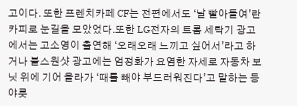고이다. 또한 프렌치카페 CF는 전편에서도 ‘날 빨아들여’란 카피로 눈길을 모았었다.또한 LG전자의 트롬 세탁기 광고에서는 고소영이 출연해 ‘오래오래 느끼고 싶어서’라고 하거나 불스원샷 광고에는 엄정화가 요염한 자세로 자동차 보닛 위에 기어 올라가 ‘때를 빼야 부드러워진다’고 말하는 등 야릇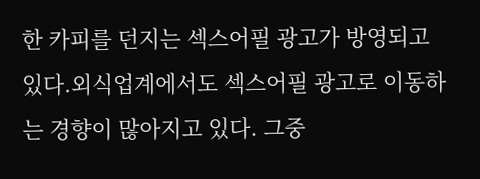한 카피를 던지는 섹스어필 광고가 방영되고 있다.외식업계에서도 섹스어필 광고로 이동하는 경향이 많아지고 있다. 그중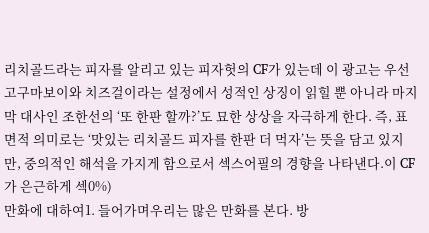리치골드라는 피자를 알리고 있는 피자헛의 CF가 있는데 이 광고는 우선 고구마보이와 치즈걸이라는 설정에서 성적인 상징이 읽힐 뿐 아니라 마지막 대사인 조한선의 ‘또 한판 할까?’도 묘한 상상을 자극하게 한다. 즉, 표면적 의미로는 ‘맛있는 리치골드 피자를 한판 더 먹자’는 뜻을 담고 있지만, 중의적인 해석을 가지게 함으로서 섹스어필의 경향을 나타낸다.이 CF가 은근하게 섹0%)
만화에 대하여1. 들어가며우리는 많은 만화를 본다. 방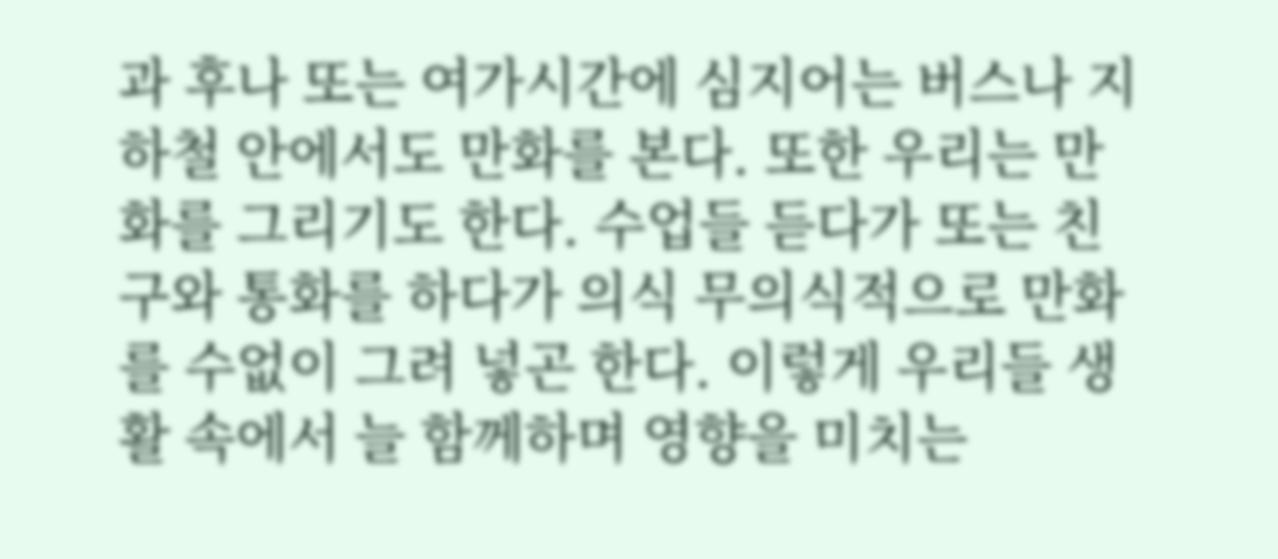과 후나 또는 여가시간에 심지어는 버스나 지하철 안에서도 만화를 본다. 또한 우리는 만화를 그리기도 한다. 수업들 듣다가 또는 친구와 통화를 하다가 의식 무의식적으로 만화를 수없이 그려 넣곤 한다. 이렇게 우리들 생활 속에서 늘 함께하며 영향을 미치는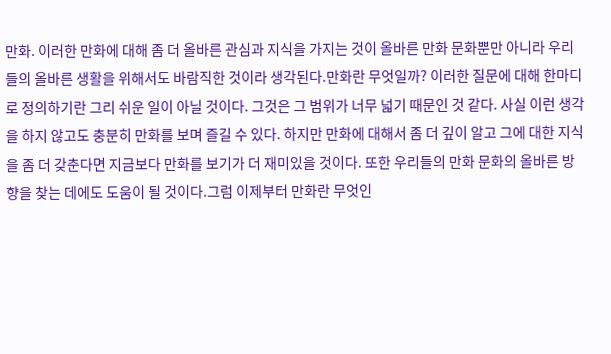만화. 이러한 만화에 대해 좀 더 올바른 관심과 지식을 가지는 것이 올바른 만화 문화뿐만 아니라 우리들의 올바른 생활을 위해서도 바람직한 것이라 생각된다.만화란 무엇일까? 이러한 질문에 대해 한마디로 정의하기란 그리 쉬운 일이 아닐 것이다. 그것은 그 범위가 너무 넓기 때문인 것 같다. 사실 이런 생각을 하지 않고도 충분히 만화를 보며 즐길 수 있다. 하지만 만화에 대해서 좀 더 깊이 알고 그에 대한 지식을 좀 더 갖춘다면 지금보다 만화를 보기가 더 재미있을 것이다. 또한 우리들의 만화 문화의 올바른 방향을 찾는 데에도 도움이 될 것이다.그럼 이제부터 만화란 무엇인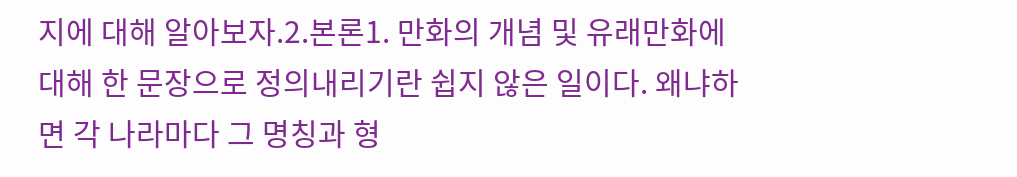지에 대해 알아보자.2.본론1. 만화의 개념 및 유래만화에 대해 한 문장으로 정의내리기란 쉽지 않은 일이다. 왜냐하면 각 나라마다 그 명칭과 형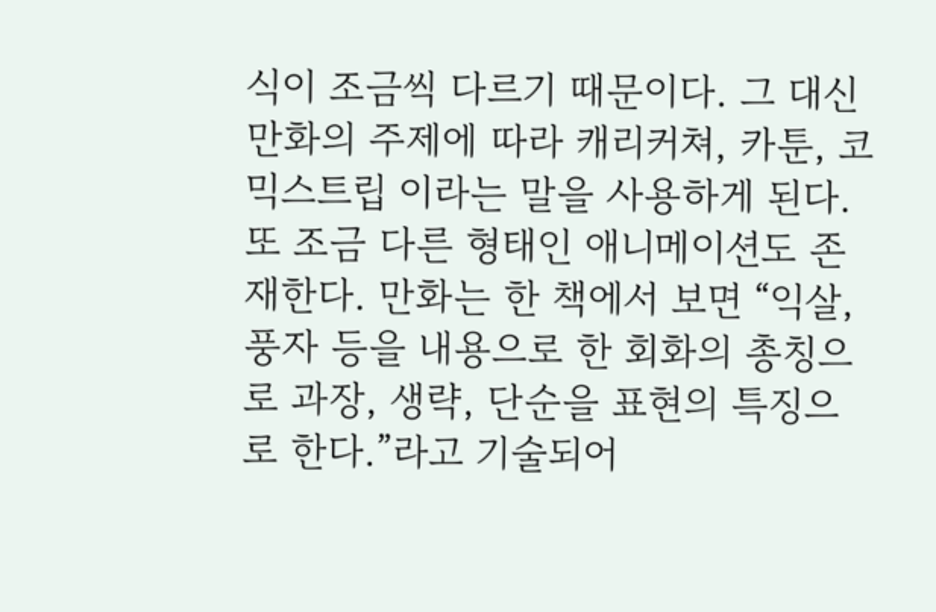식이 조금씩 다르기 때문이다. 그 대신 만화의 주제에 따라 캐리커쳐, 카툰, 코믹스트립 이라는 말을 사용하게 된다. 또 조금 다른 형태인 애니메이션도 존재한다. 만화는 한 책에서 보면 “익살, 풍자 등을 내용으로 한 회화의 총칭으로 과장, 생략, 단순을 표현의 특징으로 한다.”라고 기술되어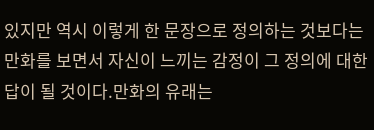있지만 역시 이렇게 한 문장으로 정의하는 것보다는 만화를 보면서 자신이 느끼는 감정이 그 정의에 대한 답이 될 것이다.만화의 유래는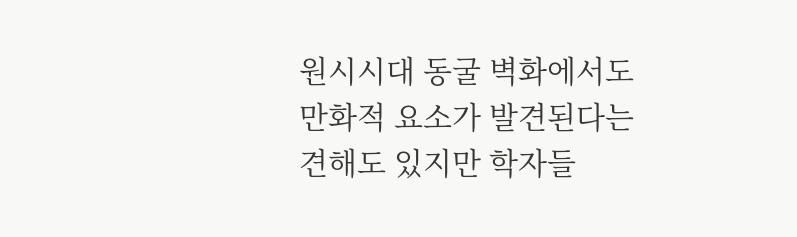원시시대 동굴 벽화에서도 만화적 요소가 발견된다는 견해도 있지만 학자들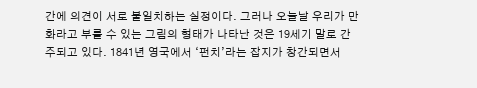간에 의견이 서로 불일치하는 실정이다. 그러나 오늘날 우리가 만화라고 부를 수 있는 그림의 형태가 나타난 것은 19세기 말로 간주되고 있다. 1841년 영국에서 ‘펀치’라는 잡지가 창간되면서